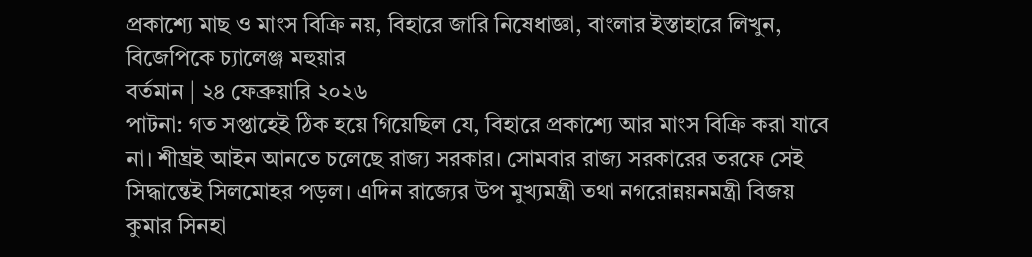প্রকাশ্যে মাছ ও মাংস বিক্রি নয়, বিহারে জারি নিষেধাজ্ঞা, বাংলার ইস্তাহারে লিখুন, বিজেপিকে চ্যালেঞ্জ মহুয়ার
বর্তমান | ২৪ ফেব্রুয়ারি ২০২৬
পাটনা: গত সপ্তাহেই ঠিক হয়ে গিয়েছিল যে, বিহারে প্রকাশ্যে আর মাংস বিক্রি করা যাবে না। শীঘ্রই আইন আনতে চলেছে রাজ্য সরকার। সোমবার রাজ্য সরকারের তরফে সেই সিদ্ধান্তেই সিলমোহর পড়ল। এদিন রাজ্যের উপ মুখ্যমন্ত্রী তথা নগরোন্নয়নমন্ত্রী বিজয় কুমার সিনহা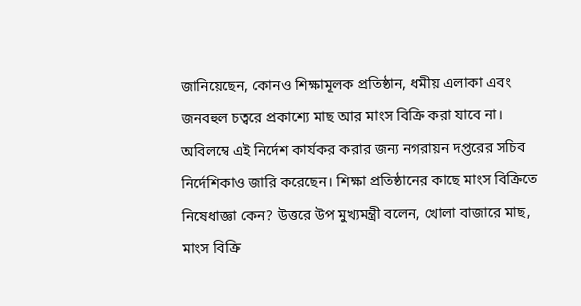জানিয়েছেন, কোনও শিক্ষামূলক প্রতিষ্ঠান, ধমীয় এলাকা এবং জনবহুল চত্বরে প্রকাশ্যে মাছ আর মাংস বিক্রি করা যাবে না। অবিলম্বে এই নির্দেশ কার্যকর করার জন্য নগরায়ন দপ্তরের সচিব নির্দেশিকাও জারি করেছেন। শিক্ষা প্রতিষ্ঠানের কাছে মাংস বিক্রিতে নিষেধাজ্ঞা কেন? উত্তরে উপ মুখ্যমন্ত্রী বলেন, খোলা বাজারে মাছ, মাংস বিক্রি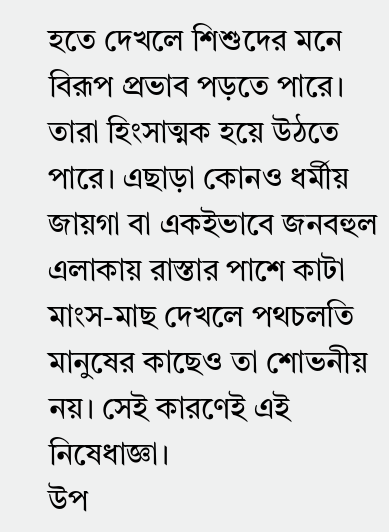হতে দেখলে শিশুদের মনে বিরূপ প্রভাব পড়তে পারে। তারা হিংসাত্মক হয়ে উঠতে পারে। এছাড়া কোনও ধর্মীয় জায়গা বা একইভাবে জনবহুল এলাকায় রাস্তার পাশে কাটা মাংস-মাছ দেখলে পথচলতি মানুষের কাছেও তা শোভনীয় নয়। সেই কারণেই এই নিষেধাজ্ঞা।
উপ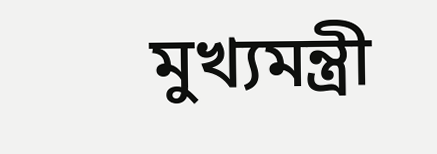মুখ্যমন্ত্রী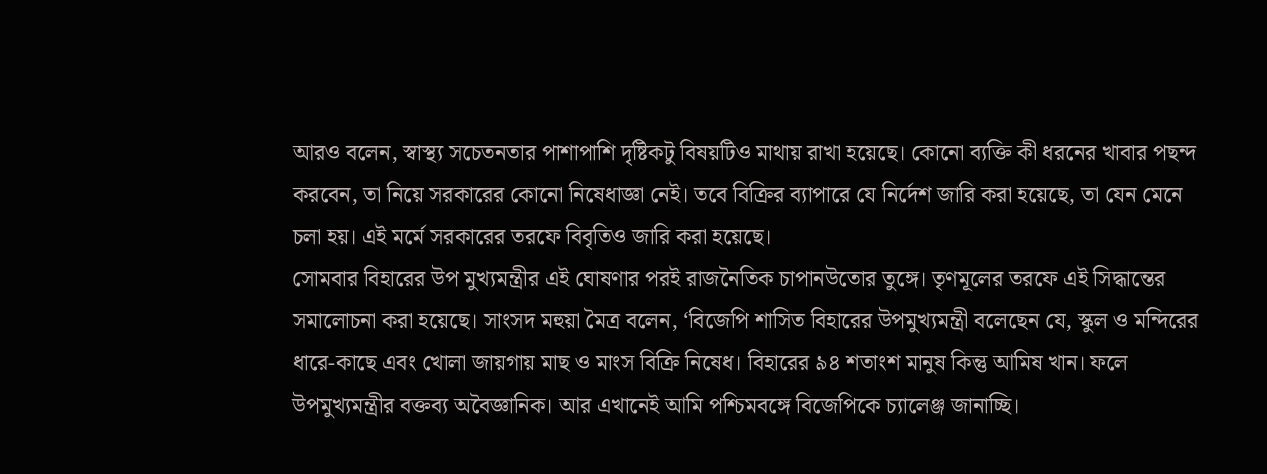আরও বলেন, স্বাস্থ্য সচেতনতার পাশাপাশি দৃষ্টিকটু বিষয়টিও মাথায় রাখা হয়েছে। কোনো ব্যক্তি কী ধরনের খাবার পছন্দ করবেন, তা নিয়ে সরকারের কোনো নিষেধাজ্ঞা নেই। তবে বিক্রির ব্যাপারে যে নির্দেশ জারি করা হয়েছে, তা যেন মেনে চলা হয়। এই মর্মে সরকারের তরফে বিবৃতিও জারি করা হয়েছে।
সোমবার বিহারের উপ মুখ্যমন্ত্রীর এই ঘোষণার পরই রাজনৈতিক চাপানউতোর তুঙ্গে। তৃণমূলের তরফে এই সিদ্ধান্তের সমালোচনা করা হয়েছে। সাংসদ মহুয়া মৈত্র বলেন, ‘বিজেপি শাসিত বিহারের উপমুখ্যমন্ত্রী বলেছেন যে, স্কুল ও মন্দিরের ধারে-কাছে এবং খোলা জায়গায় মাছ ও মাংস বিক্রি নিষেধ। বিহারের ৯৪ শতাংশ মানুষ কিন্তু আমিষ খান। ফলে উপমুখ্যমন্ত্রীর বক্তব্য অবৈজ্ঞানিক। আর এখানেই আমি পশ্চিমবঙ্গে বিজেপিকে চ্যালেঞ্জ জানাচ্ছি।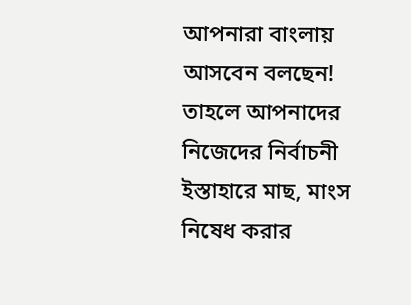আপনারা বাংলায় আসবেন বলছেন! তাহলে আপনাদের নিজেদের নির্বাচনী ইস্তাহারে মাছ, মাংস নিষেধ করার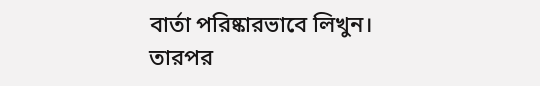বার্তা পরিষ্কারভাবে লিখুন। তারপর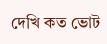দেখি কত ভোট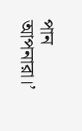পান আপনারা।’